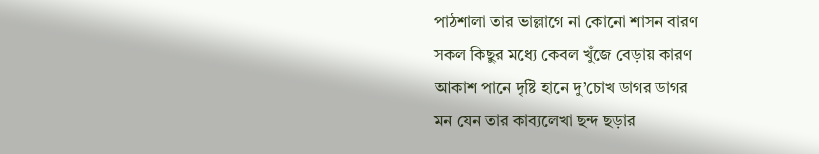পাঠশালা তার ভাল্লাগে না কোনো শাসন বারণ
সকল কিছুর মধ্যে কেবল খুঁজে বেড়ায় কারণ
আকাশ পানে দৃষ্টি হানে দু’চোখ ডাগর ডাগর
মন যেন তার কাব্যলেখা ছন্দ ছড়ার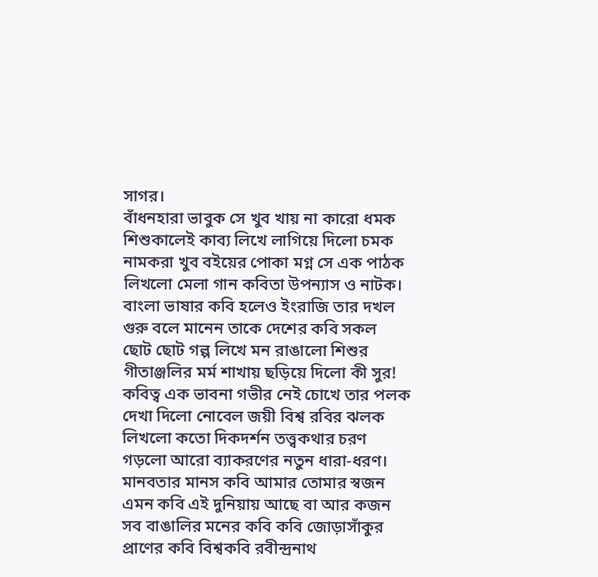সাগর।
বাঁধনহারা ভাবুক সে খুব খায় না কারো ধমক
শিশুকালেই কাব্য লিখে লাগিয়ে দিলো চমক
নামকরা খুব বইয়ের পোকা মগ্ন সে এক পাঠক
লিখলো মেলা গান কবিতা উপন্যাস ও নাটক।
বাংলা ভাষার কবি হলেও ইংরাজি তার দখল
গুরু বলে মানেন তাকে দেশের কবি সকল
ছোট ছোট গল্প লিখে মন রাঙালো শিশুর
গীতাঞ্জলির মর্ম শাখায় ছড়িয়ে দিলো কী সুর!
কবিত্ব এক ভাবনা গভীর নেই চোখে তার পলক
দেখা দিলো নোবেল জয়ী বিশ্ব রবির ঝলক
লিখলো কতো দিকদর্শন তত্ত্বকথার চরণ
গড়লো আরো ব্যাকরণের নতুন ধারা-ধরণ।
মানবতার মানস কবি আমার তোমার স্বজন
এমন কবি এই দুনিয়ায় আছে বা আর কজন
সব বাঙালির মনের কবি কবি জোড়াসাঁকুর
প্রাণের কবি বিশ্বকবি রবীন্দ্রনাথ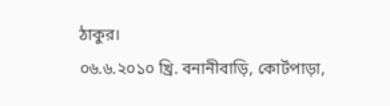ঠাকুর।
০৬.৬.২০১০ খ্রি. বনানীবাড়ি, কোর্টপাড়া,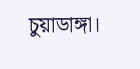চুয়াডাঙ্গা।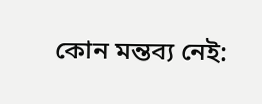কোন মন্তব্য নেই: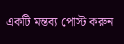একটি মন্তব্য পোস্ট করুন